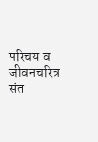परिचय व जीवनचरित्र
संत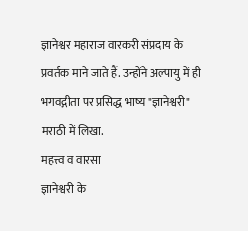ज्ञानेश्वर महाराज वारकरी संप्रदाय के प्रवर्तक माने जाते हैं. उन्होंने अल्पायु में ही भगवद्गीता पर प्रसिद्ध भाष्य "ज्ञानेश्वरी" मराठी में लिखा.
महत्त्व व वारसा
ज्ञानेश्वरी के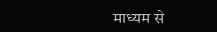माध्यम से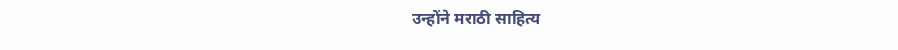उन्होंने मराठी साहित्य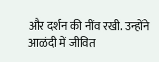और दर्शन की नींव रखी. उन्होंने आळंदी में जीवित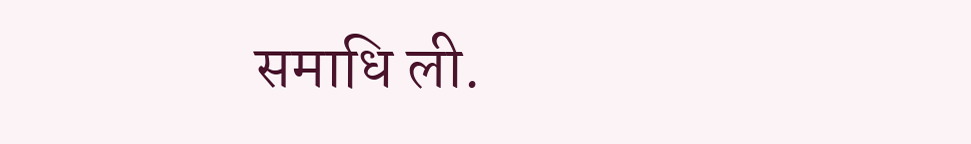समाधि ली.